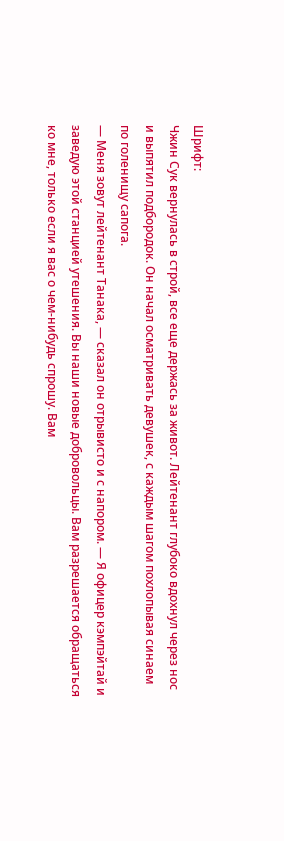Шрифт:
Чжин Сук вернулась в строй, все еще держась за живот. Лейтенант глубоко вдохнул через нос и выпятил подбородок. Он начал осматривать девушек, с каждым шагом похлопывая синаем по голенищу сапога.
— Меня зовут лейтенант Танака, — сказал он отрывисто и с напором. — Я офицер кэмпэйтай и заведую этой станцией утешения. Вы наши новые добровольцы. Вам разрешается обращаться ко мне, только если я вас о чем-нибудь спрошу. Вам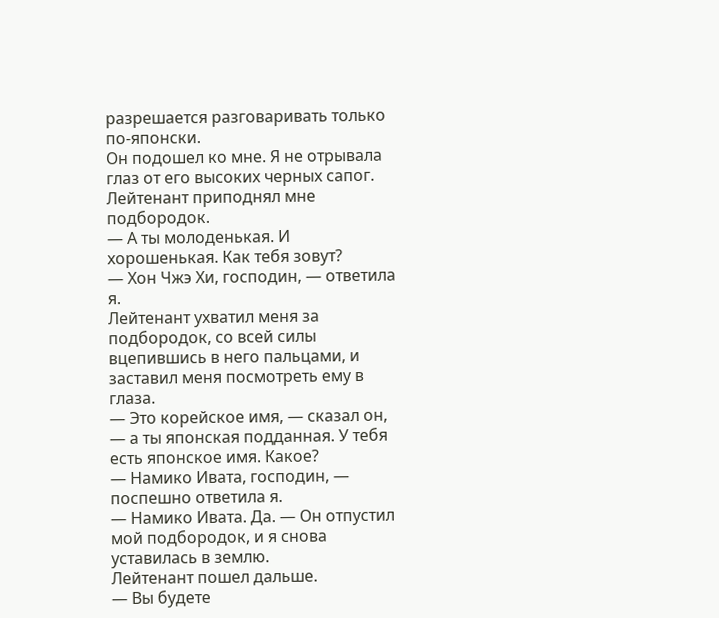разрешается разговаривать только по-японски.
Он подошел ко мне. Я не отрывала глаз от его высоких черных сапог.
Лейтенант приподнял мне подбородок.
— А ты молоденькая. И хорошенькая. Как тебя зовут?
— Хон Чжэ Хи, господин, — ответила я.
Лейтенант ухватил меня за подбородок, со всей силы вцепившись в него пальцами, и заставил меня посмотреть ему в глаза.
— Это корейское имя, — сказал он, — а ты японская подданная. У тебя есть японское имя. Какое?
— Намико Ивата, господин, — поспешно ответила я.
— Намико Ивата. Да. — Он отпустил мой подбородок, и я снова уставилась в землю.
Лейтенант пошел дальше.
— Вы будете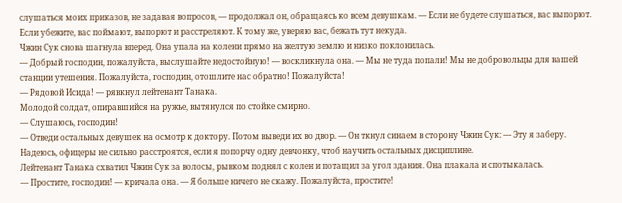слушаться моих приказов, не задавая вопросов, — продолжал он, обращаясь ко всем девушкам. — Если не будете слушаться, вас выпорют. Если убежите, вас поймают, выпорют и расстреляют. К тому же, уверяю вас, бежать тут некуда.
Чжин Сук снова шагнула вперед. Она упала на колени прямо на желтую землю и низко поклонилась.
— Добрый господин, пожалуйста, выслушайте недостойную! — воскликнула она. — Мы не туда попали! Мы не добровольцы для вашей станции утешения. Пожалуйста, господин, отошлите нас обратно! Пожалуйста!
— Рядовой Исида! — рявкнул лейтенант Танака.
Молодой солдат, опиравшийся на ружье, вытянулся по стойке смирно.
— Слушаюсь, господин!
— Отведи остальных девушек на осмотр к доктору. Потом выведи их во двор. — Он ткнул синаем в сторону Чжин Сук: — Эту я заберу. Надеюсь, офицеры не сильно расстроятся, если я попорчу одну девчонку, чтоб научить остальных дисциплине.
Лейтенант Танака схватил Чжин Сук за волосы, рывком поднял с колен и потащил за угол здания. Она плакала и спотыкалась.
— Простите, господин! — кричала она. — Я больше ничего не скажу. Пожалуйста, простите!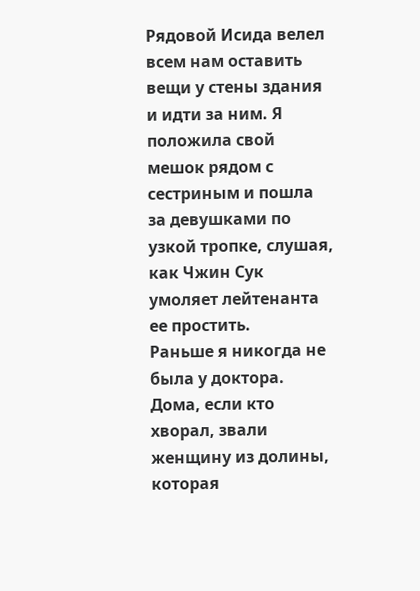Рядовой Исида велел всем нам оставить вещи у стены здания и идти за ним. Я положила свой мешок рядом с сестриным и пошла за девушками по узкой тропке, слушая, как Чжин Сук умоляет лейтенанта ее простить.
Раньше я никогда не была у доктора. Дома, если кто хворал, звали женщину из долины, которая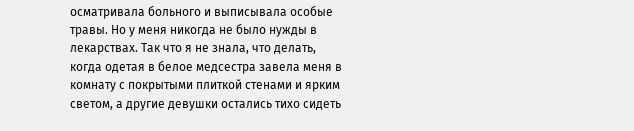осматривала больного и выписывала особые травы. Но у меня никогда не было нужды в лекарствах. Так что я не знала, что делать, когда одетая в белое медсестра завела меня в комнату с покрытыми плиткой стенами и ярким светом, а другие девушки остались тихо сидеть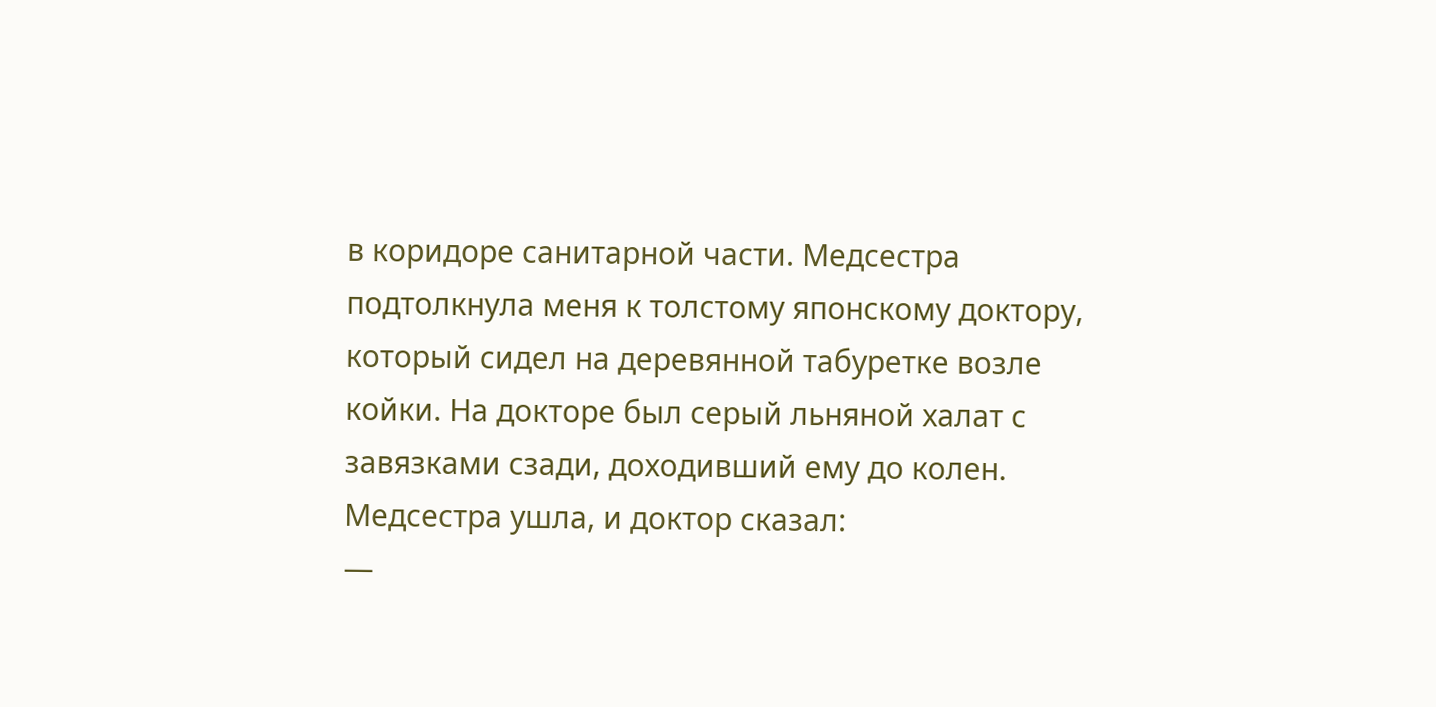в коридоре санитарной части. Медсестра подтолкнула меня к толстому японскому доктору, который сидел на деревянной табуретке возле койки. На докторе был серый льняной халат с завязками сзади, доходивший ему до колен.
Медсестра ушла, и доктор сказал:
—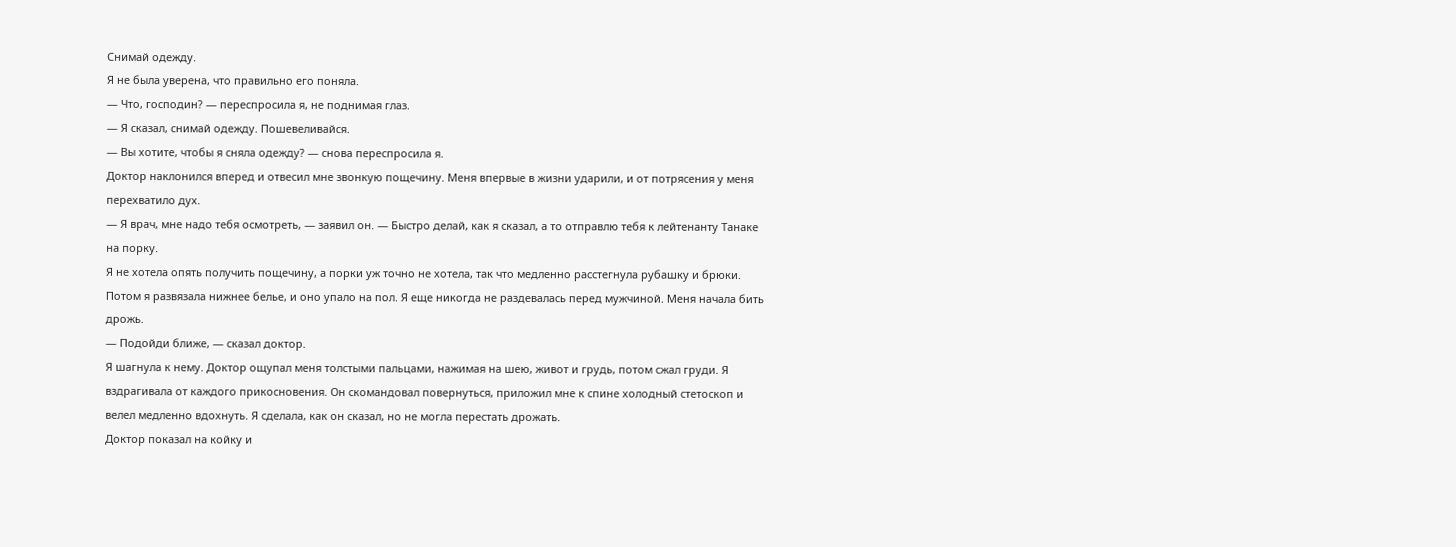Снимай одежду.
Я не была уверена, что правильно его поняла.
— Что, господин? — переспросила я, не поднимая глаз.
— Я сказал, снимай одежду. Пошевеливайся.
— Вы хотите, чтобы я сняла одежду? — снова переспросила я.
Доктор наклонился вперед и отвесил мне звонкую пощечину. Меня впервые в жизни ударили, и от потрясения у меня перехватило дух.
— Я врач, мне надо тебя осмотреть, — заявил он. — Быстро делай, как я сказал, а то отправлю тебя к лейтенанту Танаке на порку.
Я не хотела опять получить пощечину, а порки уж точно не хотела, так что медленно расстегнула рубашку и брюки. Потом я развязала нижнее белье, и оно упало на пол. Я еще никогда не раздевалась перед мужчиной. Меня начала бить дрожь.
— Подойди ближе, — сказал доктор.
Я шагнула к нему. Доктор ощупал меня толстыми пальцами, нажимая на шею, живот и грудь, потом сжал груди. Я вздрагивала от каждого прикосновения. Он скомандовал повернуться, приложил мне к спине холодный стетоскоп и велел медленно вдохнуть. Я сделала, как он сказал, но не могла перестать дрожать.
Доктор показал на койку и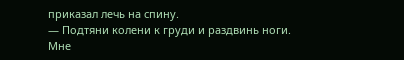приказал лечь на спину.
— Подтяни колени к груди и раздвинь ноги.
Мне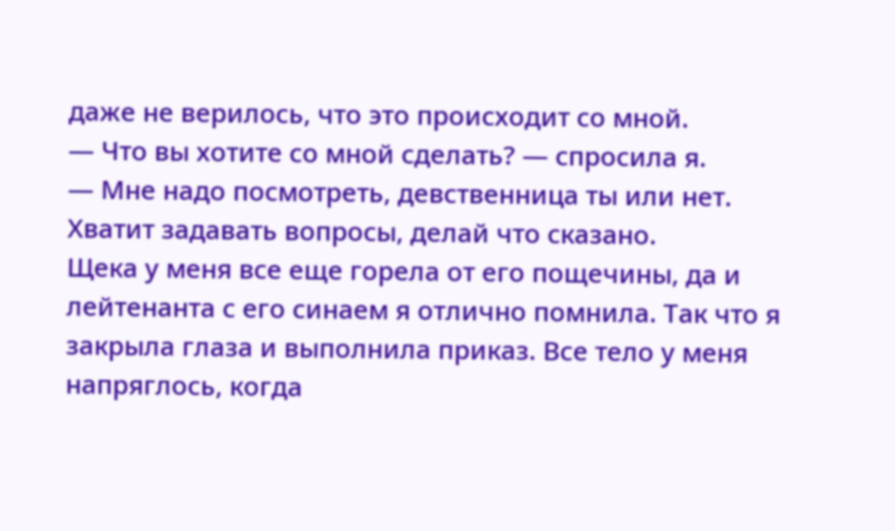даже не верилось, что это происходит со мной.
— Что вы хотите со мной сделать? — спросила я.
— Мне надо посмотреть, девственница ты или нет. Хватит задавать вопросы, делай что сказано.
Щека у меня все еще горела от его пощечины, да и лейтенанта с его синаем я отлично помнила. Так что я закрыла глаза и выполнила приказ. Все тело у меня напряглось, когда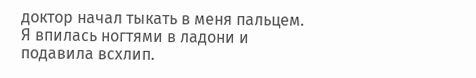доктор начал тыкать в меня пальцем. Я впилась ногтями в ладони и подавила всхлип.